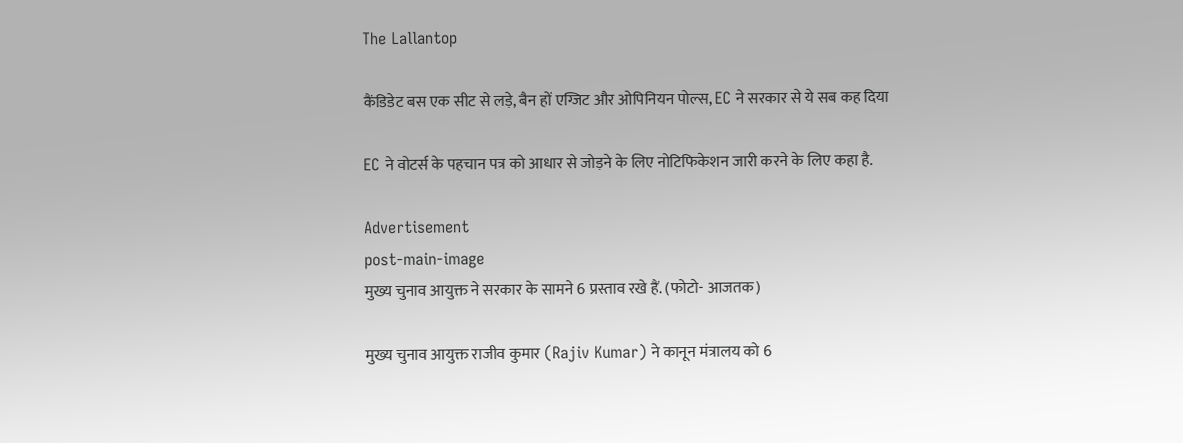The Lallantop

कैंडिडेट बस एक सीट से लड़े, बैन हों एग्जिट और ओपिनियन पोल्स, EC ने सरकार से ये सब कह दिया

EC ने वोटर्स के पहचान पत्र को आधार से जोड़ने के लिए नोटिफिकेशन जारी करने के लिए कहा है.

Advertisement
post-main-image
मुख्य चुनाव आयुक्त ने सरकार के सामने 6 प्रस्ताव रखे हैं. (फोटो- आजतक)

मुख्य चुनाव आयुक्त राजीव कुमार (Rajiv Kumar) ने कानून मंत्रालय को 6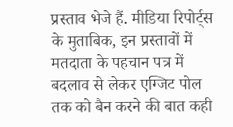प्रस्ताव भेजे हैं. मीडिया रिपोर्ट्स के मुताबिक, इन प्रस्तावों में मतदाता के पहचान पत्र में बदलाव से लेकर एग्जिट पोल तक को बैन करने की बात कही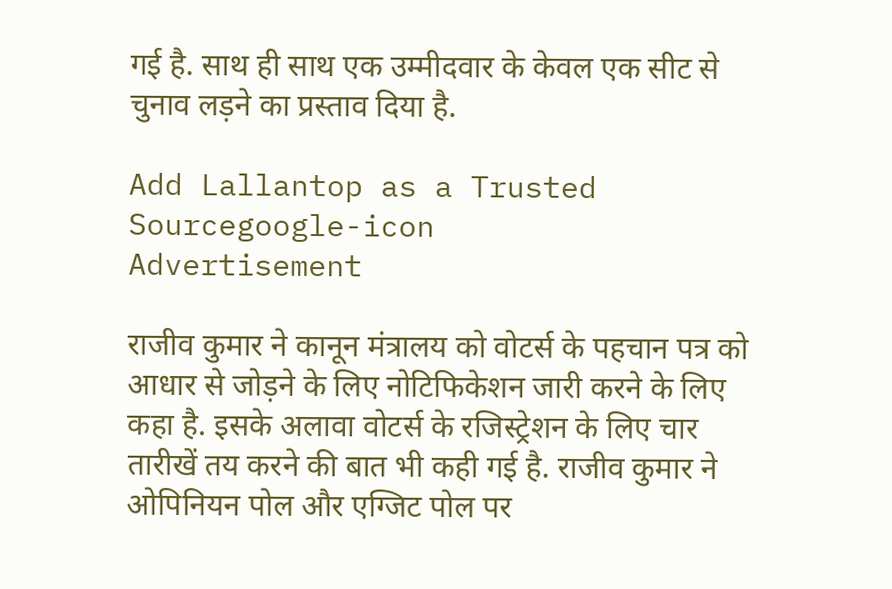गई है. साथ ही साथ एक उम्मीदवार के केवल एक सीट से चुनाव लड़ने का प्रस्ताव दिया है.

Add Lallantop as a Trusted Sourcegoogle-icon
Advertisement

राजीव कुमार ने कानून मंत्रालय को वोटर्स के पहचान पत्र को आधार से जोड़ने के लिए नोटिफिकेशन जारी करने के लिए कहा है. इसके अलावा वोटर्स के रजिस्ट्रेशन के लिए चार तारीखें तय करने की बात भी कही गई है. राजीव कुमार ने ओपिनियन पोल और एग्जिट पोल पर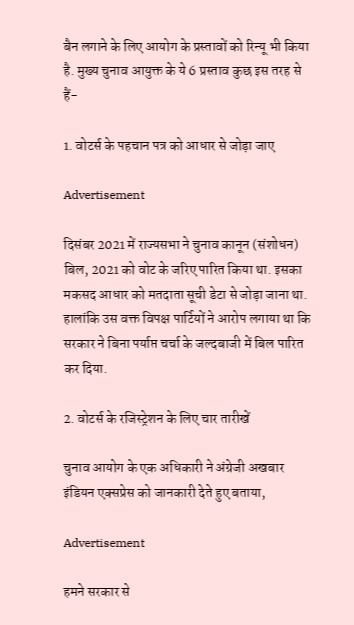बैन लगाने के लिए आयोग के प्रस्तावों को रिन्यू भी किया है. मुख्य चुनाव आयुक्त के ये 6 प्रस्ताव कुछ इस तरह से हैं-

1. वोटर्स के पहचान पत्र को आधार से जोड़ा जाए

Advertisement

दिसंबर 2021 में राज्यसभा ने चुनाव कानून (संशोधन) बिल, 2021 को वोट के जरिए पारित किया था. इसका मकसद आधार को मतदाता सूची डेटा से जोड़ा जाना था. हालांकि उस वक्त विपक्ष पार्टियों ने आरोप लगाया था कि सरकार ने बिना पर्याप्त चर्चा के जल्दबाजी में बिल पारित कर दिया.

2. वोटर्स के रजिस्ट्रेशन के लिए चार तारीखें

चुनाव आयोग के एक अधिकारी ने अंग्रेजी अखबार इंडियन एक्सप्रेस को जानकारी देते हुए बताया,

Advertisement

हमने सरकार से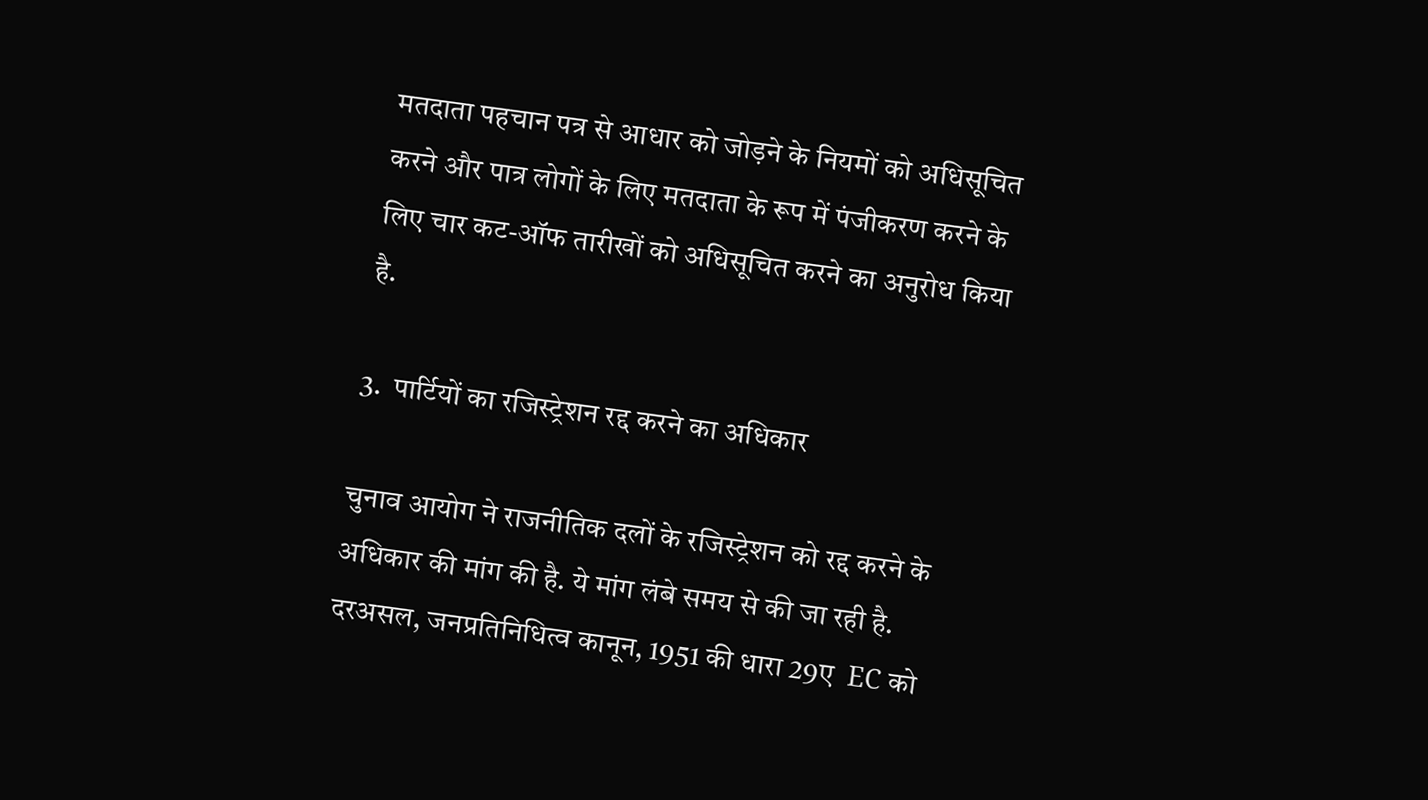मतदाता पहचान पत्र से आधार को जोड़ने के नियमों को अधिसूचित करने और पात्र लोगों के लिए मतदाता के रूप में पंजीकरण करने के लिए चार कट-ऑफ तारीखों को अधिसूचित करने का अनुरोध किया है.

3.  पार्टियों का रजिस्ट्रेशन रद्द करने का अधिकार

चुनाव आयोग ने राजनीतिक दलों के रजिस्ट्रेशन को रद्द करने के अधिकार की मांग की है. ये मांग लंबे समय से की जा रही है. दरअसल, जनप्रतिनिधित्व कानून, 1951 की धारा 29ए  EC को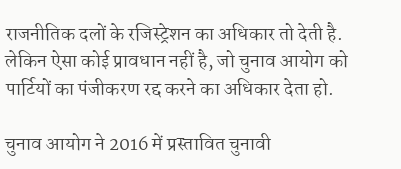राजनीतिक दलों के रजिस्ट्रेशन का अधिकार तो देती है. लेकिन ऐसा कोई प्रावधान नहीं है, जो चुनाव आयोग को पार्टियों का पंजीकरण रद्द करने का अधिकार देता हो.

चुनाव आयोग ने 2016 में प्रस्तावित चुनावी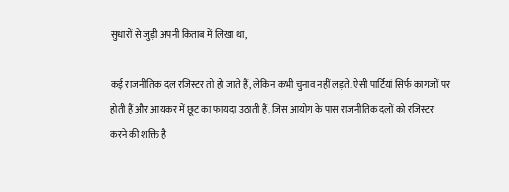सुधारों से जुड़ी अपनी किताब में लिखा था,

कई राजनीतिक दल रजिस्टर तो हो जाते हैं, लेकिन कभी चुनाव नहीं लड़ते. ऐसी पार्टियां सिर्फ कागजों पर होती हैं और आयकर में छूट का फायदा उठाती हैं. जिस आयोग के पास राजनीतिक दलों को रजिस्टर करने की शक्ति है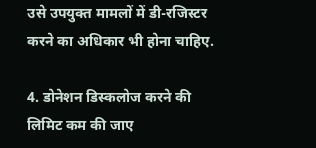उसे उपयुक्त मामलों में डी-रजिस्टर करने का अधिकार भी होना चाहिए.

4. डोनेशन डिस्कलोज करने की लिमिट कम की जाए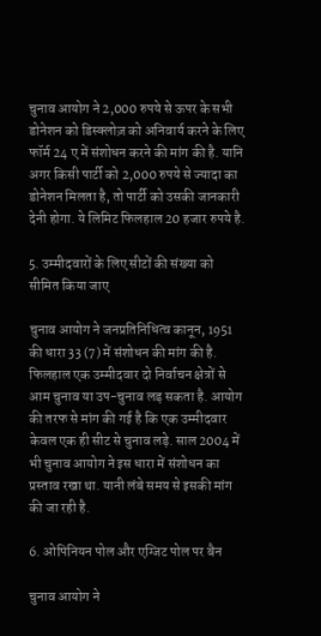चुनाव आयोग ने 2,000 रुपये से ऊपर के सभी डोनेशन को डिस्क्लोज़ को अनिवार्य करने के लिए फॉर्म 24 ए में संशोधन करने की मांग की है. यानि अगर किसी पार्टी को 2,000 रुपये से ज्यादा का डोनेशन मिलता है, तो पार्टी को उसकी जानकारी देनी होगा. ये लिमिट फिलहाल 20 हजार रुपये है.

5. उम्मीदवारों के लिए सीटों की संख्या को सीमित किया जाए

चुनाव आयोग ने जनप्रतिनिधित्व कानून, 1951 की धारा 33 (7) में संशोधन की मांग की है. फिलहाल एक उम्मीदवार दो निर्वाचन क्षेत्रों से आम चुनाव या उप-चुनाव लड़ सकता है. आयोग की तरफ से मांग की गई है कि एक उम्मीदवार केवल एक ही सीट से चुनाव लड़े. साल 2004 में भी चुनाव आयोग ने इस धारा में संशोधन का प्रस्ताव रखा था. यानी लंबे समय से इसकी मांग की जा रही है.

6. ओपिनियन पोल और एग्जिट पोल पर बैन

चुनाव आयोग ने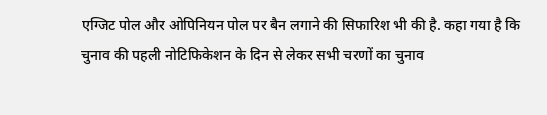एग्जिट पोल और ओपिनियन पोल पर बैन लगाने की सिफारिश भी की है. कहा गया है कि चुनाव की पहली नोटिफिकेशन के दिन से लेकर सभी चरणों का चुनाव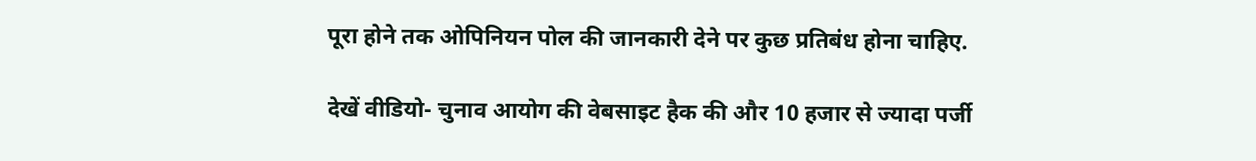पूरा होने तक ओपिनियन पोल की जानकारी देने पर कुछ प्रतिबंध होना चाहिए.

देखें वीडियो- चुनाव आयोग की वेबसाइट हैक की और 10 हजार से ज्यादा पर्जी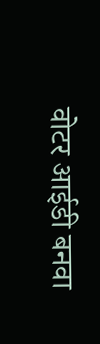वोटर आईडी बनवा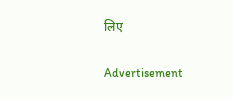लिए

Advertisement